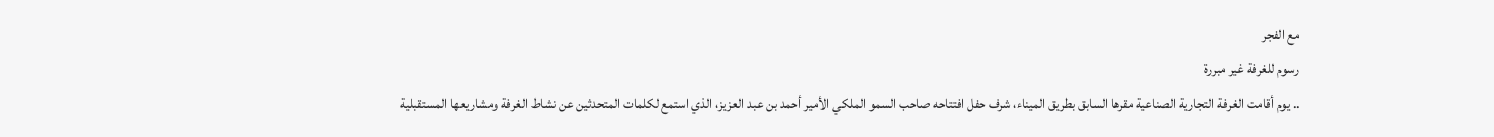مع الفجر
رسوم للغرفة غير مبررة
.. يوم أقامت الغرفة التجارية الصناعية مقرها السابق بطريق الميناء، شرف حفل افتتاحه صاحب السمو الملكي الأمير أحمد بن عبد العزيز، الذي استمع لكلمات المتحدثين عن نشاط الغرفة ومشاريعها المستقبلية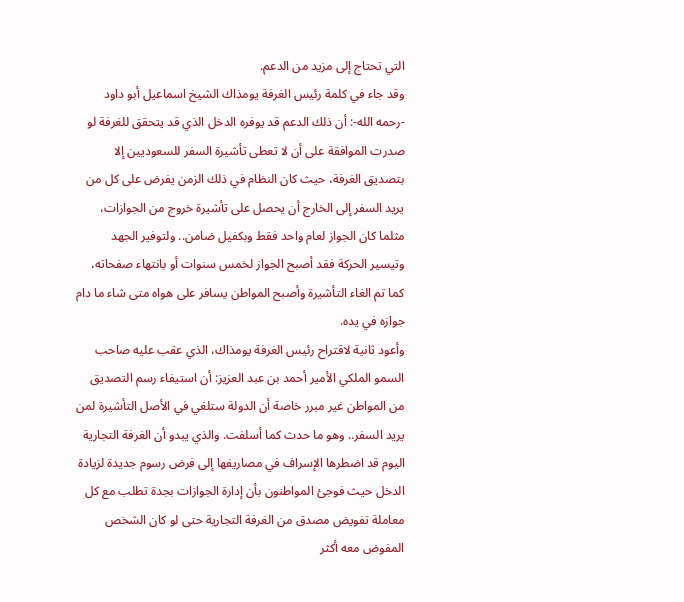التي تحتاج إلى مزيد من الدعم.
وقد جاء في كلمة رئيس الغرفة يومذاك الشيخ اسماعيل أبو داود -رحمه الله-: أن ذلك الدعم قد يوفره الدخل الذي قد يتحقق للغرفة لو صدرت الموافقة على أن لا تعطى تأشيرة السفر للسعوديين إلا بتصديق الغرفة، حيث كان النظام في ذلك الزمن يفرض على كل من يريد السفر إلى الخارج أن يحصل على تأشيرة خروج من الجوازات، مثلما كان الجواز لعام واحد فقط وبكفيل ضامن.. ولتوفير الجهد وتيسير الحركة فقد أصبح الجواز لخمس سنوات أو بانتهاء صفحاته، كما تم الغاء التأشيرة وأصبح المواطن يسافر على هواه متى شاء ما دام جوازه في يده.
وأعود ثانية لاقتراح رئيس الغرفة يومذاك، الذي عقب عليه صاحب السمو الملكي الأمير أحمد بن عبد العزيز: أن استيفاء رسم التصديق من المواطن غير مبرر خاصة أن الدولة ستلغي في الأصل التأشيرة لمن يريد السفر.. وهو ما حدث كما أسلفت. والذي يبدو أن الغرفة التجارية اليوم قد اضطرها الإسراف في مصاريفها إلى فرض رسوم جديدة لزيادة الدخل حيث فوجئ المواطنون بأن إدارة الجوازات بجدة تطلب مع كل معاملة تفويض مصدق من الغرفة التجارية حتى لو كان الشخص المفوض معه أكثر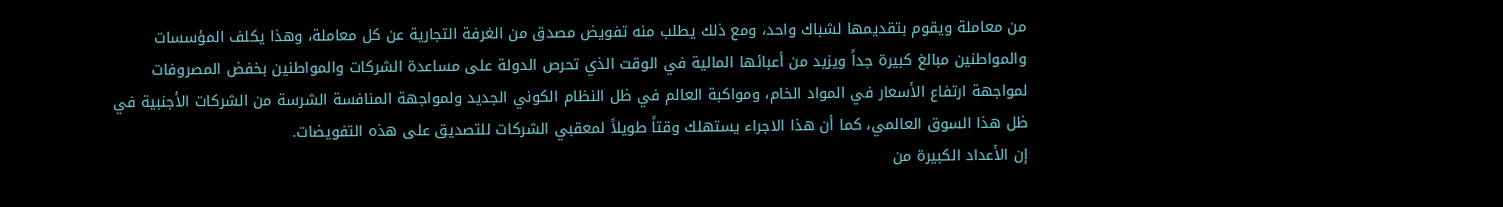من معاملة ويقوم بتقديمها لشباك واحد، ومع ذلك يطلب منه تفويض مصدق من الغرفة التجارية عن كل معاملة، وهذا يكلف المؤسسات والمواطنين مبالغ كبيرة جداً ويزيد من أعبائها المالية في الوقت الذي تحرص الدولة على مساعدة الشركات والمواطنين بخفض المصروفات لمواجهة ارتفاع الأسعار في المواد الخام، ومواكبة العالم في ظل النظام الكوني الجديد ولمواجهة المنافسة الشرسة من الشركات الأجنبية في ظل هذا السوق العالمي، كما أن هذا الاجراء يستهلك وقتاً طويلاً لمعقبي الشركات للتصديق على هذه التفويضات.
إن الأعداد الكبيرة من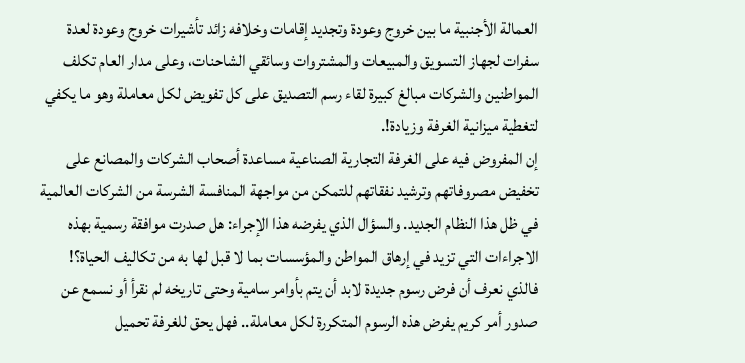العمالة الأجنبية ما بين خروج وعودة وتجديد إقامات وخلافه زائد تأشيرات خروج وعودة لعدة سفرات لجهاز التسويق والمبيعات والمشتروات وسائقي الشاحنات، وعلى مدار العام تكلف المواطنين والشركات مبالغ كبيرة لقاء رسم التصديق على كل تفويض لكل معاملة وهو ما يكفي لتغطية ميزانية الغرفة وزيادة!.
إن المفروض فيه على الغرفة التجارية الصناعية مساعدة أصحاب الشركات والمصانع على تخفيض مصروفاتهم وترشيد نفقاتهم للتمكن من مواجهة المنافسة الشرسة من الشركات العالمية في ظل هذا النظام الجديد. والسؤال الذي يفرضه هذا الإجراء: هل صدرت موافقة رسمية بهذه الاجراءات التي تزيد في إرهاق المواطن والمؤسسات بما لا قبل لها به من تكاليف الحياة؟!
فالذي نعرف أن فرض رسوم جديدة لابد أن يتم بأوامر سامية وحتى تاريخه لم نقرأ أو نسمع عن صدور أمر كريم يفرض هذه الرسوم المتكررة لكل معاملة.. فهل يحق للغرفة تحميل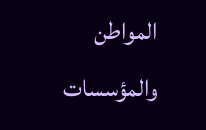المواطن والمؤسسات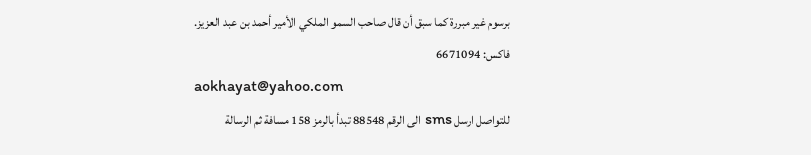برسوم غير مبررة كما سبق أن قال صاحب السمو الملكي الأمير أحمد بن عبد العزيز.
فاكس: 6671094
aokhayat@yahoo.com
للتواصل ارسل sms الى الرقم 88548 تبدأ بالرمز 158 مسافة ثم الرسالة